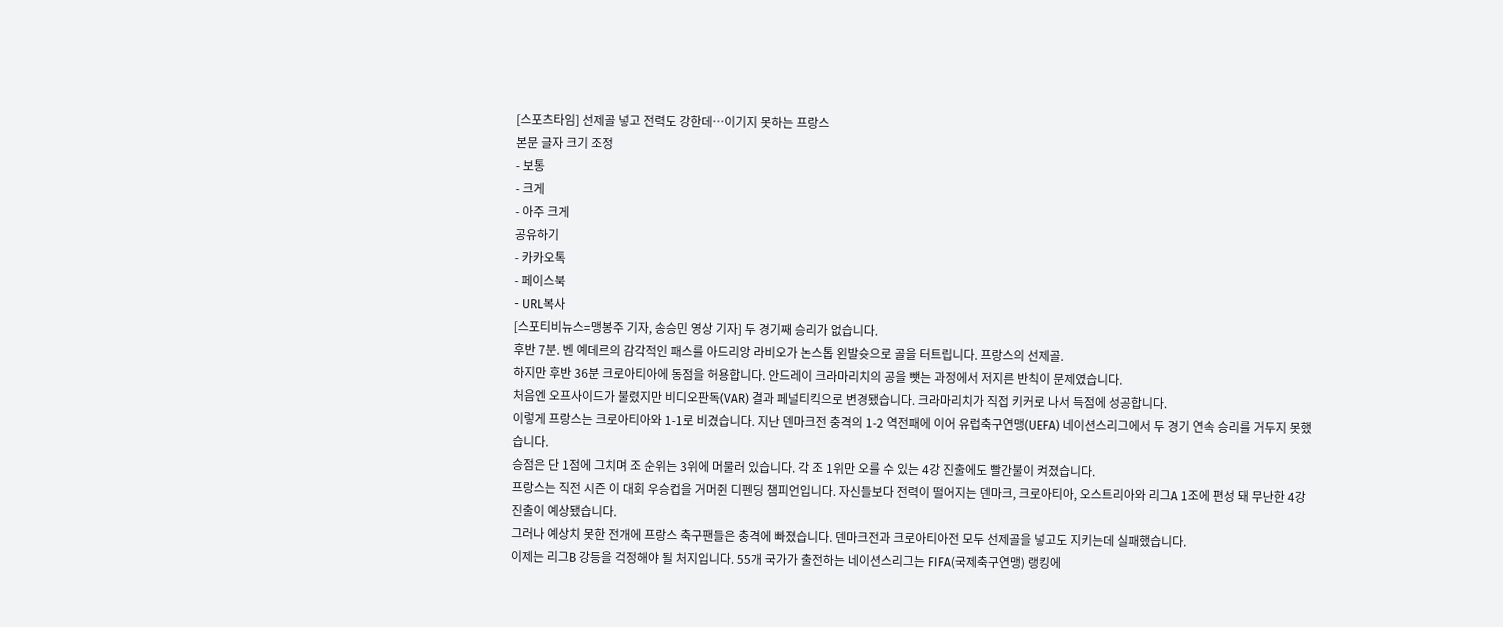[스포츠타임] 선제골 넣고 전력도 강한데…이기지 못하는 프랑스
본문 글자 크기 조정
- 보통
- 크게
- 아주 크게
공유하기
- 카카오톡
- 페이스북
- URL복사
[스포티비뉴스=맹봉주 기자, 송승민 영상 기자] 두 경기째 승리가 없습니다.
후반 7분. 벤 예데르의 감각적인 패스를 아드리앙 라비오가 논스톱 왼발슛으로 골을 터트립니다. 프랑스의 선제골.
하지만 후반 36분 크로아티아에 동점을 허용합니다. 안드레이 크라마리치의 공을 뺏는 과정에서 저지른 반칙이 문제였습니다.
처음엔 오프사이드가 불렸지만 비디오판독(VAR) 결과 페널티킥으로 변경됐습니다. 크라마리치가 직접 키커로 나서 득점에 성공합니다.
이렇게 프랑스는 크로아티아와 1-1로 비겼습니다. 지난 덴마크전 충격의 1-2 역전패에 이어 유럽축구연맹(UEFA) 네이션스리그에서 두 경기 연속 승리를 거두지 못했습니다.
승점은 단 1점에 그치며 조 순위는 3위에 머물러 있습니다. 각 조 1위만 오를 수 있는 4강 진출에도 빨간불이 켜졌습니다.
프랑스는 직전 시즌 이 대회 우승컵을 거머쥔 디펜딩 챔피언입니다. 자신들보다 전력이 떨어지는 덴마크, 크로아티아, 오스트리아와 리그A 1조에 편성 돼 무난한 4강 진출이 예상됐습니다.
그러나 예상치 못한 전개에 프랑스 축구팬들은 충격에 빠졌습니다. 덴마크전과 크로아티아전 모두 선제골을 넣고도 지키는데 실패했습니다.
이제는 리그B 강등을 걱정해야 될 처지입니다. 55개 국가가 출전하는 네이션스리그는 FIFA(국제축구연맹) 랭킹에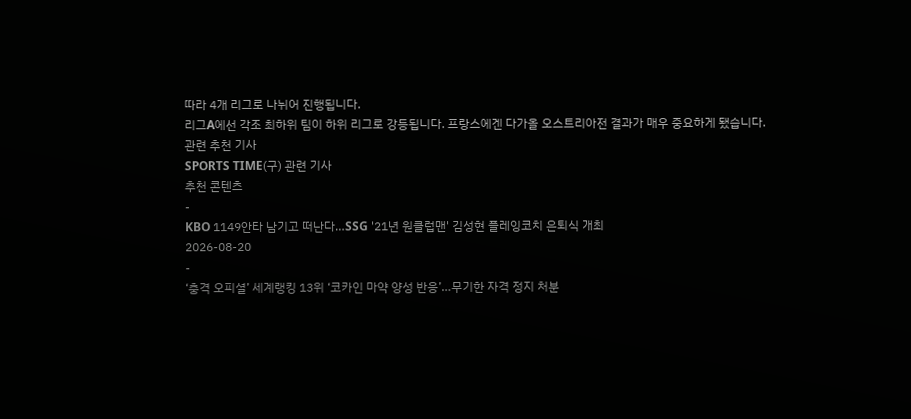따라 4개 리그로 나뉘어 진행됩니다.
리그A에선 각조 최하위 팀이 하위 리그로 강등됩니다. 프랑스에겐 다가올 오스트리아전 결과가 매우 중요하게 됐습니다.
관련 추천 기사
SPORTS TIME(구) 관련 기사
추천 콘텐츠
-
KBO 1149안타 남기고 떠난다…SSG '21년 원클럽맨' 김성현 플레잉코치 은퇴식 개최
2026-08-20
-
‘충격 오피셜’ 세계랭킹 13위 ‘코카인 마약 양성 반응’…무기한 자격 정지 처분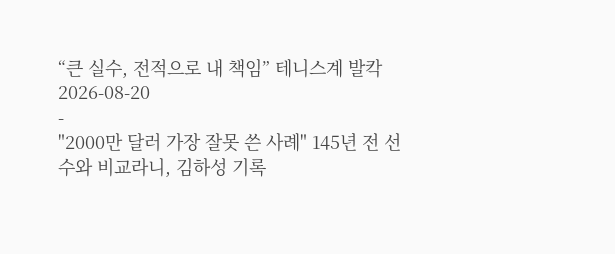“큰 실수, 전적으로 내 책임” 테니스계 발칵
2026-08-20
-
"2000만 달러 가장 잘못 쓴 사례" 145년 전 선수와 비교라니, 김하성 기록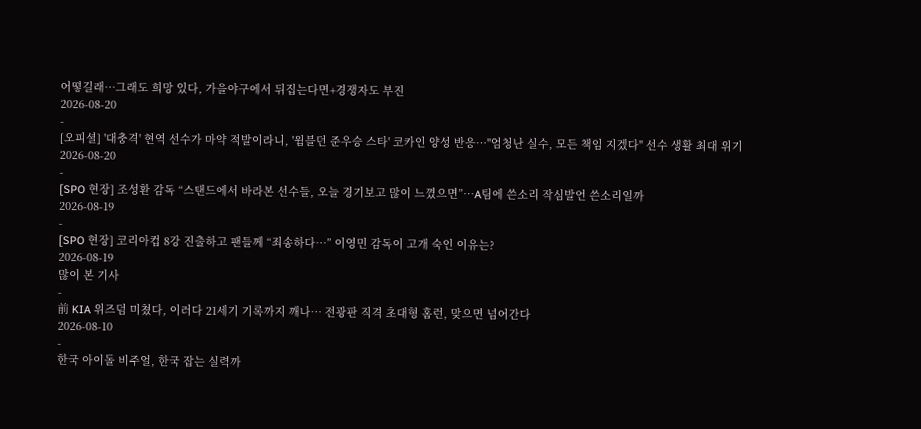어떻길래…그래도 희망 있다, 가을야구에서 뒤집는다면+경쟁자도 부진
2026-08-20
-
[오피셜] '대충격' 현역 선수가 마약 적발이라니, '윔블던 준우승 스타' 코카인 양성 반응…"엄청난 실수, 모든 책임 지겠다" 선수 생활 최대 위기
2026-08-20
-
[SPO 현장] 조성환 감독 “스탠드에서 바라본 선수들, 오늘 경기보고 많이 느꼈으면”…A팀에 쓴소리 작심발언 쓴소리일까
2026-08-19
-
[SPO 현장] 코리아컵 8강 진출하고 팬들께 “죄송하다…” 이영민 감독이 고개 숙인 이유는?
2026-08-19
많이 본 기사
-
前 KIA 위즈덤 미쳤다, 이러다 21세기 기록까지 깨나… 전광판 직격 초대형 홈런, 맞으면 넘어간다
2026-08-10
-
한국 아이돌 비주얼, 한국 잡는 실력까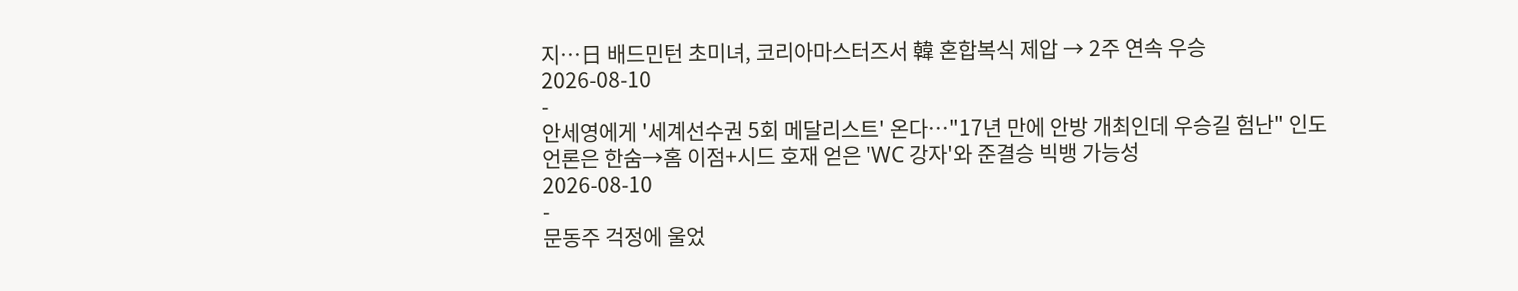지…日 배드민턴 초미녀, 코리아마스터즈서 韓 혼합복식 제압 → 2주 연속 우승
2026-08-10
-
안세영에게 '세계선수권 5회 메달리스트' 온다…"17년 만에 안방 개최인데 우승길 험난" 인도 언론은 한숨→홈 이점+시드 호재 얻은 'WC 강자'와 준결승 빅뱅 가능성
2026-08-10
-
문동주 걱정에 울었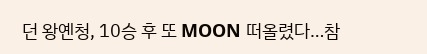던 왕옌청, 10승 후 또 MOON 떠올렸다…참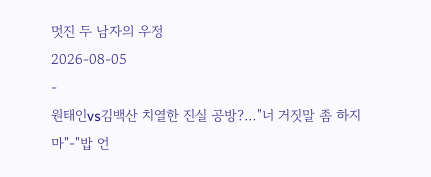멋진 두 남자의 우정
2026-08-05
-
원태인vs김백산 치열한 진실 공방?…"너 거짓말 좀 하지 마"-"밥 언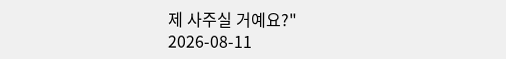제 사주실 거예요?"
2026-08-11